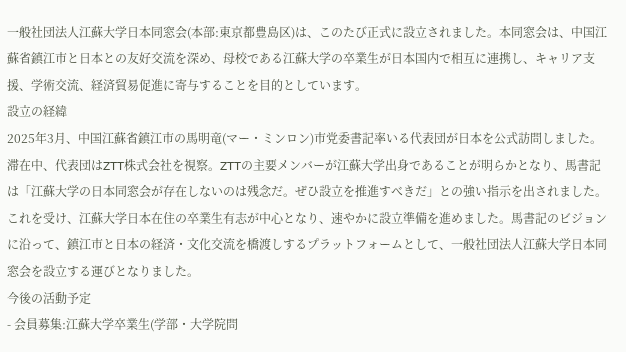一般社団法人江蘇大学日本同窓会(本部:東京都豊島区)は、このたび正式に設立されました。本同窓会は、中国江蘇省鎮江市と日本との友好交流を深め、母校である江蘇大学の卒業生が日本国内で相互に連携し、キャリア支援、学術交流、経済貿易促進に寄与することを目的としています。
設立の経緯
2025年3月、中国江蘇省鎮江市の馬明竜(マー・ミンロン)市党委書記率いる代表団が日本を公式訪問しました。滞在中、代表団はZTT株式会社を視察。ZTTの主要メンバーが江蘇大学出身であることが明らかとなり、馬書記は「江蘇大学の日本同窓会が存在しないのは残念だ。ぜひ設立を推進すべきだ」との強い指示を出されました。
これを受け、江蘇大学日本在住の卒業生有志が中心となり、速やかに設立準備を進めました。馬書記のビジョンに沿って、鎮江市と日本の経済・文化交流を橋渡しするプラットフォームとして、一般社団法人江蘇大学日本同窓会を設立する運びとなりました。
今後の活動予定
- 会員募集:江蘇大学卒業生(学部・大学院問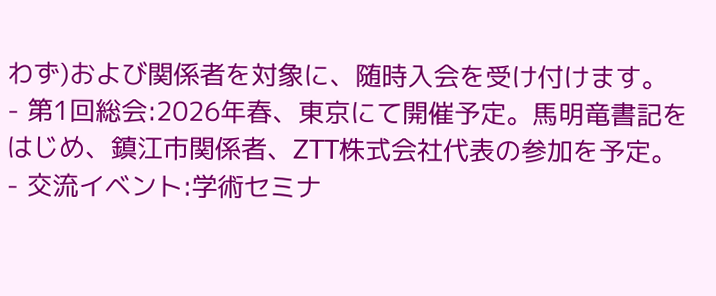わず)および関係者を対象に、随時入会を受け付けます。
- 第1回総会:2026年春、東京にて開催予定。馬明竜書記をはじめ、鎮江市関係者、ZTT株式会社代表の参加を予定。
- 交流イベント:学術セミナ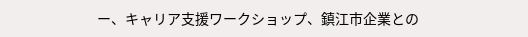ー、キャリア支援ワークショップ、鎮江市企業との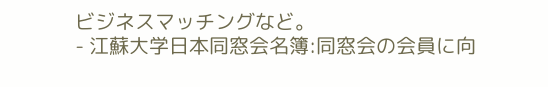ビジネスマッチングなど。
- 江蘇大学日本同窓会名簿:同窓会の会員に向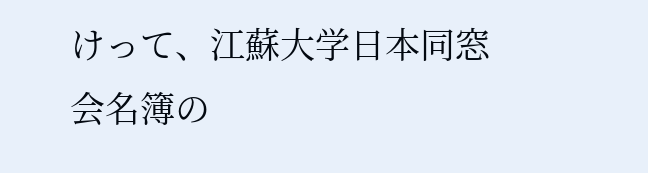けって、江蘇大学日本同窓会名簿の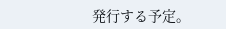発行する予定。